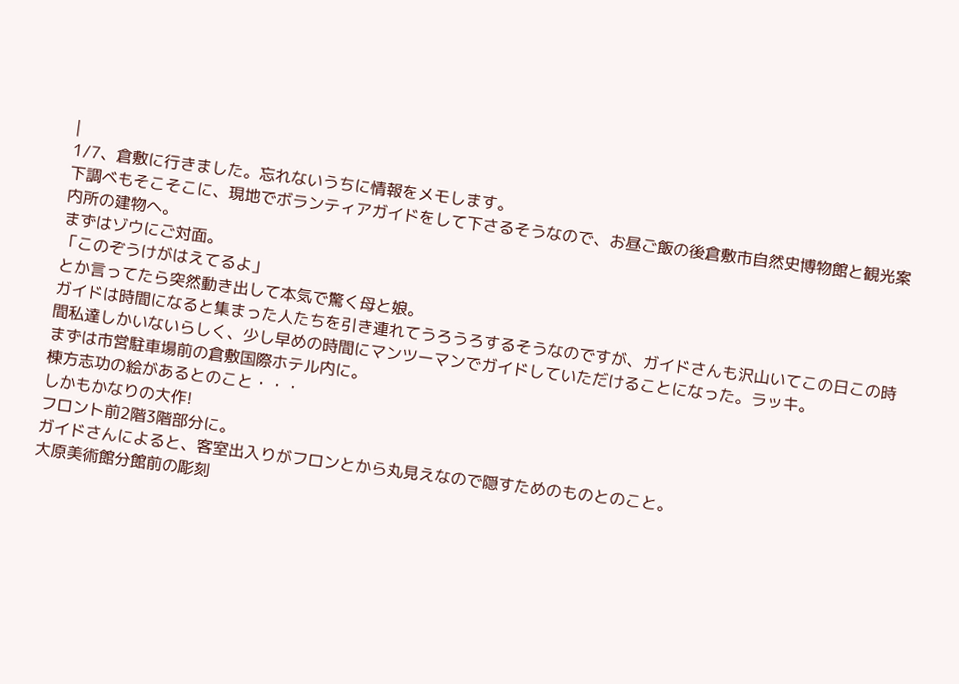|
1/7、倉敷に行きました。忘れないうちに情報をメモします。
下調べもそこそこに、現地でボランティアガイドをして下さるそうなので、お昼ご飯の後倉敷市自然史博物館と観光案内所の建物へ。
まずはゾウにご対面。
「このぞうけがはえてるよ」
とか言ってたら突然動き出して本気で驚く母と娘。
ガイドは時間になると集まった人たちを引き連れてうろうろするそうなのですが、ガイドさんも沢山いてこの日この時間私達しかいないらしく、少し早めの時間にマンツーマンでガイドしていただけることになった。ラッキ。
まずは市営駐車場前の倉敷国際ホテル内に。
棟方志功の絵があるとのこと・・・
しかもかなりの大作!
フロント前2階3階部分に。
ガイドさんによると、客室出入りがフロンとから丸見えなので隠すためのものとのこと。
大原美術館分館前の彫刻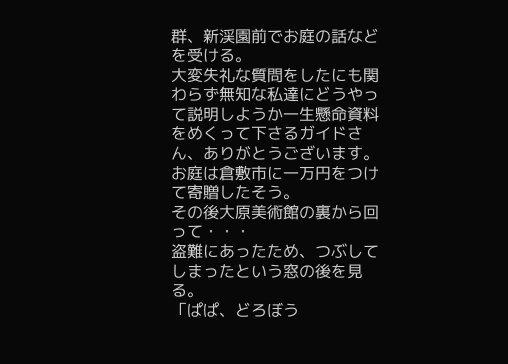群、新渓園前でお庭の話などを受ける。
大変失礼な質問をしたにも関わらず無知な私達にどうやって説明しようか一生懸命資料をめくって下さるガイドさん、ありがとうございます。
お庭は倉敷市に一万円をつけて寄贈したそう。
その後大原美術館の裏から回って・・・
盗難にあったため、つぶしてしまったという窓の後を見る。
「ぱぱ、どろぼう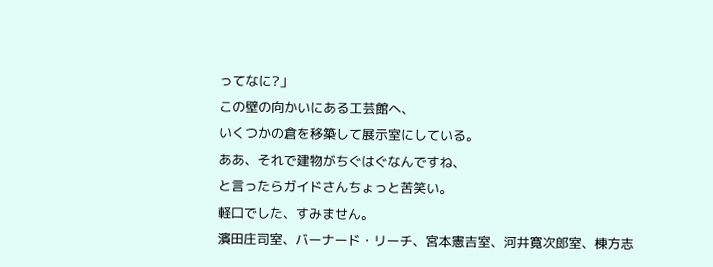ってなに?」
この壁の向かいにある工芸館へ、
いくつかの倉を移築して展示室にしている。
ああ、それで建物がちぐはぐなんですね、
と言ったらガイドさんちょっと苦笑い。
軽口でした、すみません。
濱田庄司室、バーナード・リーチ、宮本憲吉室、河井寛次郎室、棟方志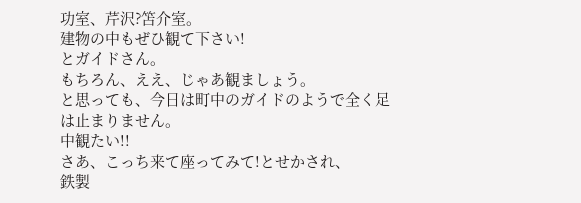功室、芹沢?笘介室。
建物の中もぜひ観て下さい!
とガイドさん。
もちろん、ええ、じゃあ観ましょう。
と思っても、今日は町中のガイドのようで全く足は止まりません。
中観たい!!
さあ、こっち来て座ってみて!とせかされ、
鉄製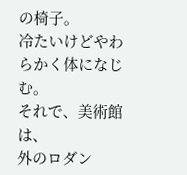の椅子。
冷たいけどやわらかく体になじむ。
それで、美術館は、
外のロダン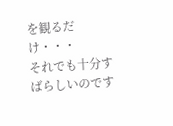を観るだけ・・・
それでも十分すばらしいのです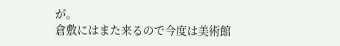が。
倉敷にはまた来るので今度は美術館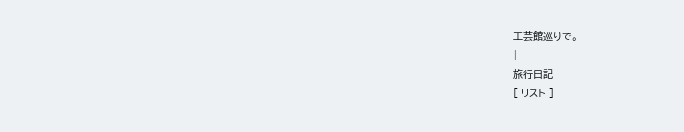工芸館巡りで。
|
旅行日記
[ リスト ]